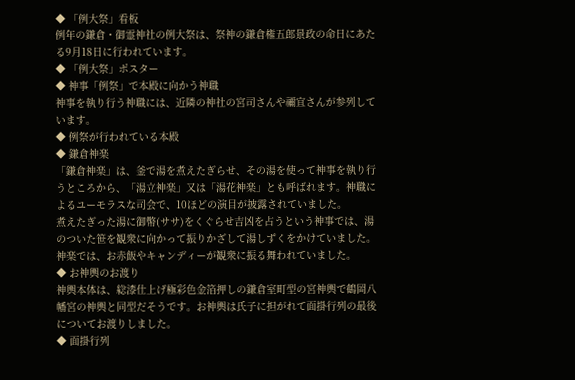◆ 「例大祭」看板
例年の鎌倉・御霊神社の例大祭は、祭神の鎌倉権五郎景政の命日にあたる9月18日に行われています。
◆ 「例大祭」ポスター
◆ 神事「例祭」で本殿に向かう神職
神事を執り行う神職には、近隣の神社の宮司さんや禰宜さんが参列しています。
◆ 例祭が行われている本殿
◆ 鎌倉神楽
「鎌倉神楽」は、釜で湯を煮えたぎらせ、その湯を使って神事を執り行うところから、「湯立神楽」又は「湯花神楽」とも呼ばれます。神職によるユーモラスな司会で、10ほどの演目が披露されていました。
煮えたぎった湯に御幣(ササ)をくぐらせ吉凶を占うという神事では、湯のついた笹を観衆に向かって振りかざして湯しずくをかけていました。
神楽では、お赤飯やキャンディーが観衆に振る舞われていました。
◆ お神輿のお渡り
神輿本体は、総漆仕上げ極彩色金箔押しの鎌倉室町型の宮神輿で鶴岡八幡宮の神輿と同型だそうです。お神輿は氏子に担がれて面掛行列の最後についてお渡りしました。
◆ 面掛行列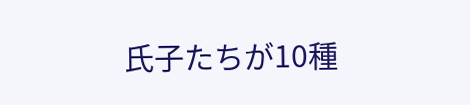氏子たちが10種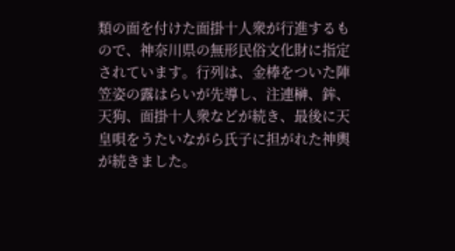類の面を付けた面掛十人衆が行進するもので、神奈川県の無形民俗文化財に指定されています。行列は、金棒をついた陣笠姿の露はらいが先導し、注連榊、鉾、天狗、面掛十人衆などが続き、最後に天皇唄をうたいながら氏子に担がれた神輿が続きました。